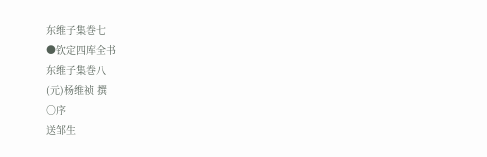东维子集巻七
●钦定四库全书
东维子集巻八
(元)杨维祯 撰
○序
送邹生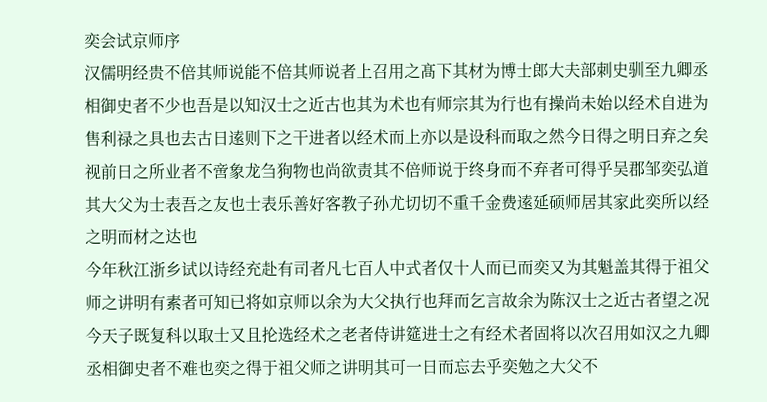奕会试京师序
汉儒明经贵不倍其师说能不倍其师说者上召用之髙下其材为博士郎大夫部刺史驯至九卿丞相御史者不少也吾是以知汉士之近古也其为术也有师宗其为行也有操尚未始以经术自进为售利禄之具也去古日逺则下之干进者以经术而上亦以是设科而取之然今日得之明日弃之矣视前日之所业者不啻象龙刍狗物也尚欲责其不倍师说于终身而不弃者可得乎吴郡邹奕弘道其大父为士表吾之友也士表乐善好客教子孙尤切切不重千金费逺延硕师居其家此奕所以经之明而材之达也
今年秋江浙乡试以诗经充赴有司者凡七百人中式者仅十人而已而奕又为其魁盖其得于祖父师之讲明有素者可知已将如京师以余为大父执行也拜而乞言故余为陈汉士之近古者望之况今天子既复科以取士又且抡选经术之老者侍讲筵进士之有经术者固将以次召用如汉之九卿丞相御史者不难也奕之得于祖父师之讲明其可一日而忘去乎奕勉之大父不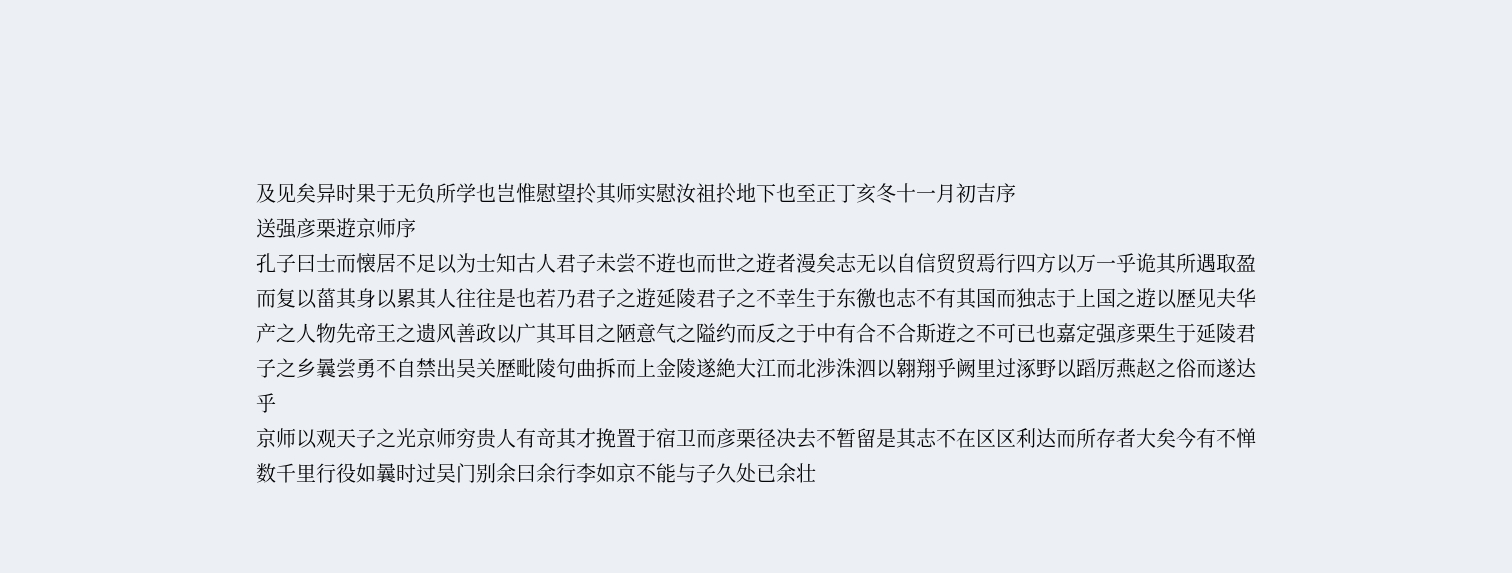及见矣异时果于无负所学也岂惟慰望扵其师实慰汝祖扵地下也至正丁亥冬十一月初吉序
送强彦栗逰京师序
孔子曰士而懐居不足以为士知古人君子未尝不逰也而世之逰者漫矣志无以自信贸贸焉行四方以万一乎诡其所遇取盈而复以菑其身以累其人往往是也若乃君子之逰延陵君子之不幸生于东徼也志不有其国而独志于上国之逰以歴见夫华产之人物先帝王之遗风善政以广其耳目之陋意气之隘约而反之于中有合不合斯逰之不可已也嘉定强彦栗生于延陵君子之乡曩尝勇不自禁出吴关歴毗陵句曲拆而上金陵遂絶大江而北涉洙泗以翱翔乎阙里过涿野以蹈厉燕赵之俗而遂达乎
京师以观天子之光京师穷贵人有竒其才挽置于宿卫而彦栗径决去不暂留是其志不在区区利达而所存者大矣今有不惮数千里行役如曩时过吴门别余曰余行李如京不能与子久处已余壮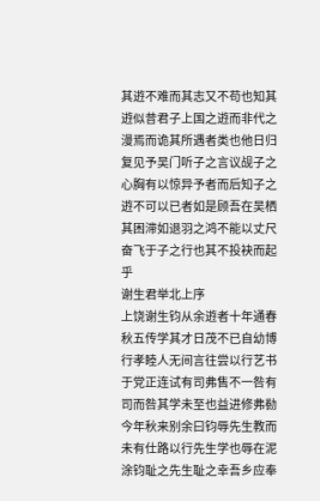其逰不难而其志又不苟也知其逰似昔君子上国之逰而非代之漫焉而诡其所遇者类也他日归复见予吴门听子之言议觇子之心胸有以惊异予者而后知子之逰不可以已者如是顾吾在吴栖其困滞如退羽之鸿不能以丈尺奋飞于子之行也其不投袂而起乎
谢生君举北上序
上饶谢生钧从余逰者十年通春秋五传学其才日茂不已自幼博行孝睦人无间言往尝以行艺书于党正连试有司弗售不一咎有司而咎其学未至也益进修弗勌今年秋来别余曰钧辱先生教而未有仕路以行先生学也辱在泥涂钧耻之先生耻之幸吾乡应奉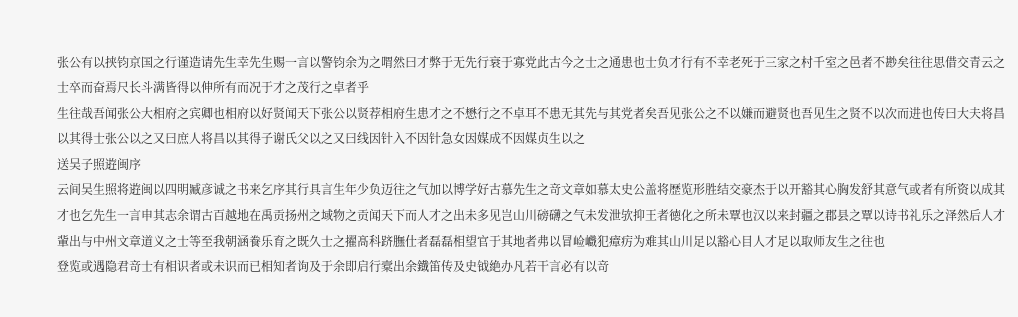张公有以挟钧京国之行谨造请先生幸先生赐一言以警钧余为之喟然曰才弊于无先行衰于寡党此古今之士之通患也士负才行有不幸老死于三家之村千室之邑者不尠矣往往思借交青云之士卒而奋焉尺长斗满皆得以伸所有而况于才之茂行之卓者乎
生往哉吾闻张公大相府之宾卿也相府以好贤闻天下张公以贤荐相府生患才之不懋行之不卓耳不患无其先与其党者矣吾见张公之不以嫌而避贤也吾见生之贤不以次而进也传曰大夫将昌以其得士张公以之又曰庶人将昌以其得子谢氏父以之又曰线因针入不因针急女因媒成不因媒贞生以之
送吴子照逰闽序
云间吴生照将逰闽以四明臧彦诚之书来乞序其行具言生年少负迈往之气加以博学好古慕先生之竒文章如慕太史公盖将歴览形胜结交豪杰于以开豁其心胸发舒其意气或者有所资以成其才也乞先生一言申其志余谓古百越地在禹贡扬州之域物之贡闻天下而人才之出未多见岂山川磅礴之气未发泄欤抑王者徳化之所未覃也汉以来封疆之郡县之覃以诗书礼乐之泽然后人才軰出与中州文章道义之士等至我朝涵飬乐育之既久士之擢髙科跻膴仕者磊磊相望官于其地者弗以冒崄巇犯瘴疠为难其山川足以豁心目人才足以取师友生之往也
登览或遇隐君竒士有相识者或未识而已相知者询及于余即启行槖出余鐡笛传及史钺絶办凡若干言必有以竒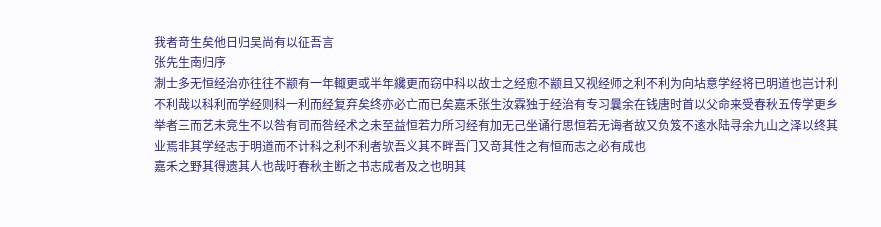我者竒生矣他日归吴尚有以征吾言
张先生南归序
淛士多无恒经治亦往往不颛有一年輙更或半年纔更而窃中科以故士之经愈不颛且又视经师之利不利为向坫意学经将已明道也岂计利不利哉以科利而学经则科一利而经复弃矣终亦必亡而已矣嘉禾张生汝霖独于经治有专习曩余在钱唐时首以父命来受春秋五传学更乡举者三而艺未竞生不以咎有司而咎经术之未至益恒若力所习经有加无己坐诵行思恒若无诲者故又负笈不逺水陆寻余九山之泽以终其业焉非其学经志于明道而不计科之利不利者欤吾义其不畔吾门又竒其性之有恒而志之必有成也
嘉禾之野其得遗其人也哉吁春秋主断之书志成者及之也明其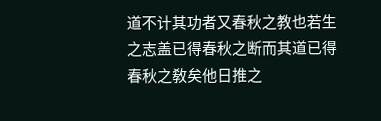道不计其功者又春秋之教也若生之志盖已得春秋之断而其道已得春秋之敎矣他日推之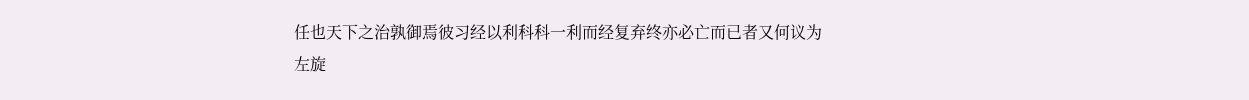任也天下之治孰御焉彼习经以利科科一利而经复弃终亦必亡而已者又何议为
左旋